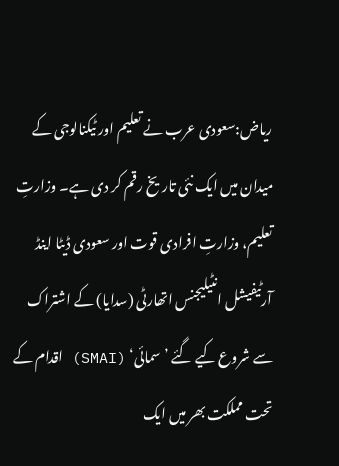ریاض:سعودی عرب نے تعلیم اور ٹیکنالوجی کے میدان میں ایک نئی تاریخ رقم کر دی ہے۔ وزارتِ تعلیم، وزارتِ افرادی قوت اور سعودی ڈیٹا اینڈ آرٹیفیشل انٹیلیجنس اتھارٹی (سدایا) کے اشتراک سے شروع کیے گئے ’سمائی‘ (SMAI) اقدام کے تحت مملکت بھر میں ایک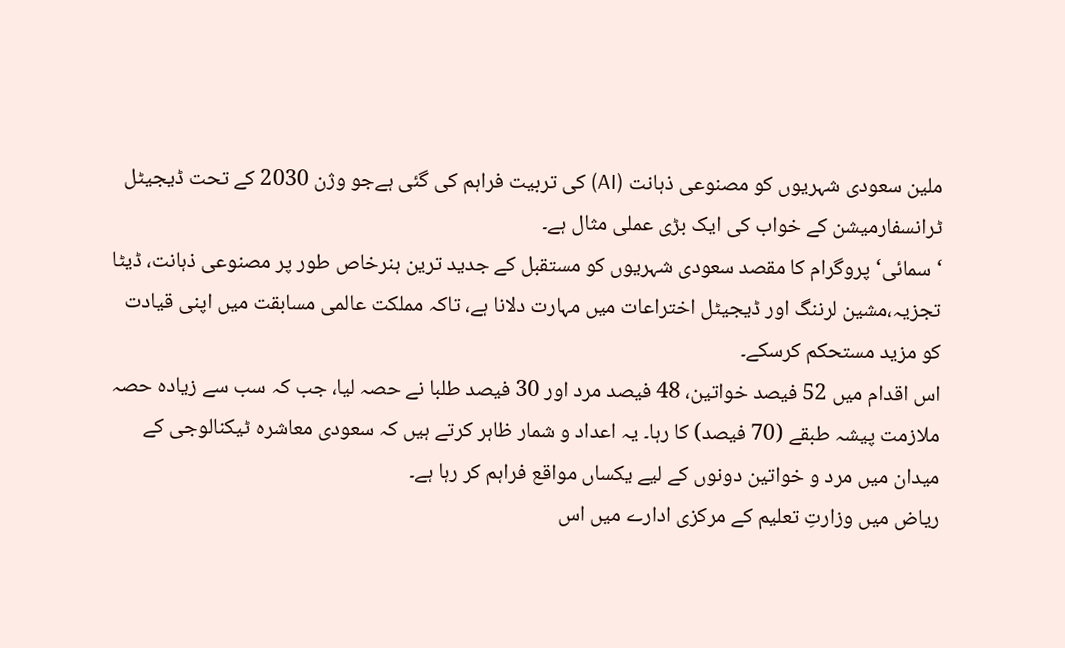ملین سعودی شہریوں کو مصنوعی ذہانت (AI) کی تربیت فراہم کی گئی ہےجو وژن 2030 کے تحت ڈیجیٹل ٹرانسفارمیشن کے خواب کی ایک بڑی عملی مثال ہے۔
‘سمائی‘ پروگرام کا مقصد سعودی شہریوں کو مستقبل کے جدید ترین ہنرخاص طور پر مصنوعی ذہانت، ڈیٹا تجزیہ،مشین لرننگ اور ڈیجیٹل اختراعات میں مہارت دلانا ہے، تاکہ مملکت عالمی مسابقت میں اپنی قیادت کو مزید مستحکم کرسکے۔
اس اقدام میں 52 فیصد خواتین، 48 فیصد مرد اور 30 فیصد طلبا نے حصہ لیا، جب کہ سب سے زیادہ حصہ ملازمت پیشہ طبقے (70 فیصد) کا رہا۔ یہ اعداد و شمار ظاہر کرتے ہیں کہ سعودی معاشرہ ٹیکنالوجی کے میدان میں مرد و خواتین دونوں کے لیے یکساں مواقع فراہم کر رہا ہے۔
ریاض میں وزارتِ تعلیم کے مرکزی ادارے میں اس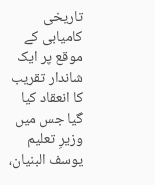تاریخی کامیابی کے موقع پر ایک شاندار تقریب کا انعقاد کیا گیا جس میں وزیرِ تعلیم یوسف البنیان،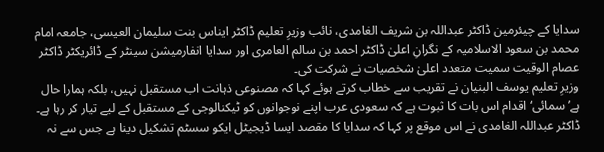سدایا کے چیئرمین ڈاکٹر عبداللہ بن شریف الغامدی، نائب وزیرِ تعلیم ڈاکٹر ایناس بنت سلیمان العیسی، جامعہ امام محمد بن سعود الاسلامیہ کے نگرانِ اعلیٰ ڈاکٹر احمد بن سالم العامری اور سدایا انفارمیشن سینٹر کے ڈائریکٹر ڈاکٹر عصام الوقیت سمیت متعدد اعلیٰ شخصیات نے شرکت کی۔
وزیرِ تعلیم یوسف البنیان نے تقریب سے خطاب کرتے ہوئے کہا کہ مصنوعی ذہانت اب مستقبل نہیں، بلکہ ہمارا حال ہے’سمائی‘ اقدام اس بات کا ثبوت ہے کہ سعودی عرب اپنے نوجوانوں کو ٹیکنالوجی کے مستقبل کے لیے تیار کر رہا ہے۔
ڈاکٹر عبداللہ الغامدی نے اس موقع پر کہا کہ سدایا کا مقصد ایسا ڈیجیٹل ایکو سسٹم تشکیل دینا ہے جس سے نہ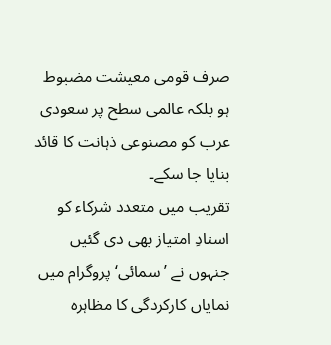صرف قومی معیشت مضبوط ہو بلکہ عالمی سطح پر سعودی عرب کو مصنوعی ذہانت کا قائد بنایا جا سکے۔
تقریب میں متعدد شرکاء کو اسنادِ امتیاز بھی دی گئیں جنہوں نے ’سمائی‘ پروگرام میں نمایاں کارکردگی کا مظاہرہ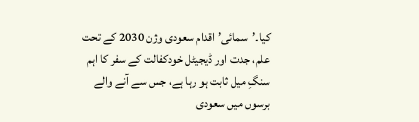کیا۔’سمائی’ اقدام سعودی وژن 2030 کے تحت علم، جدت اور ڈیجیٹل خودکفالت کے سفر کا اہم سنگِ میل ثابت ہو رہا ہے، جس سے آنے والے برسوں میں سعودی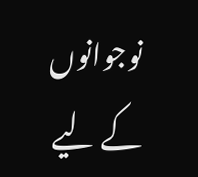نوجوانوں کے لیے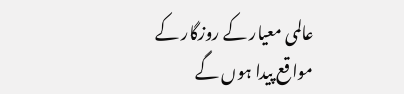عالمی معیار کے روزگار کے مواقع پیدا ہوں گے